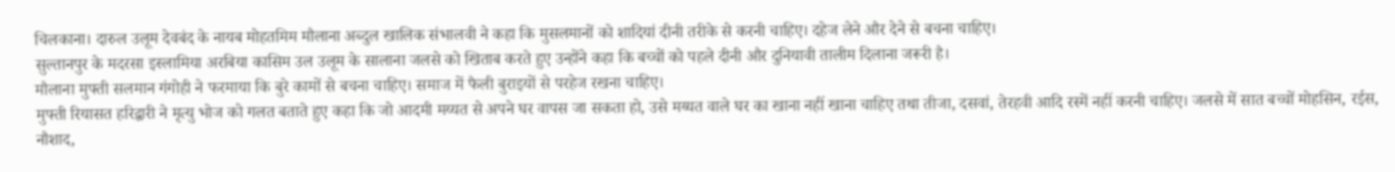चिलकाना। दारुल उलूम देवबंद के नायब मोहतमिम मौलाना अब्दुल खालिक संभालवी ने कहा कि मुसलमानों को शादियां दीनी तरीके से करनी चाहिए। दहेज लेने और देने से बचना चाहिए।
सुल्तानपुर के मदरसा इस्लामिया अरबिया कासिम उल उलूम के सालाना जलसे को खिताब करते हुए उन्होंने कहा कि बच्चों को पहले दीनी और दुनियावी तालीम दिलाना जरूरी है।
मौलाना मुफ्ती सलमान गंगोही ने फरमाया कि बुरे कामों से बचना चाहिए। समाज में फैली बुराइयों से परहेज रखना चाहिए।
मुफ्ती रियासत हरिद्वारी ने मृत्यु भोज को गलत बताते हुए कहा कि जो आदमी मय्यत से अपने घर वापस जा सकता हो, उसे मय्यत वाले घर का खाना नहीं खाना चाहिए तथा तीजा, दसवां, तेरहवी आदि रस्में नहीं करनी चाहिए। जलसे में सात बच्चों मोहसिन, रईस, नौशाद,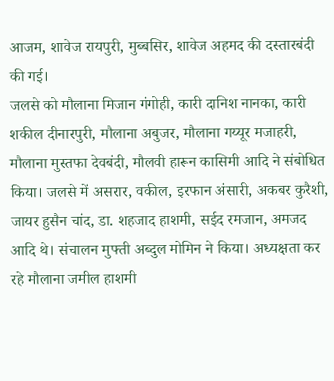आजम, शावेज रायपुरी, मुब्बसिर, शावेज अहमद की दस्तारबंदी की गई।
जलसे को मौलाना मिजान गंगोही, कारी दानिश नानका, कारी शकील दीनारपुरी, मौलाना अबुजर, मौलाना गय्यूर मजाहरी, मौलाना मुस्तफा देवबंदी, मौलवी हारून कासिमी आदि ने संबोधित किया। जलसे में असरार, वकील, इरफान अंसारी, अकबर कुरैशी, जायर हुसैन चांद, डा. शहजाद हाशमी, सईद रमजान, अमजद आदि थे। संचालन मुफ्ती अब्दुल मोमिन ने किया। अध्यक्षता कर रहे मौलाना जमील हाशमी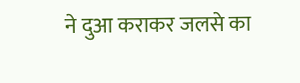ने दुआ कराकर जलसे का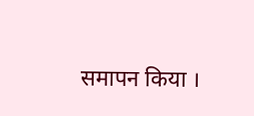समापन किया ।